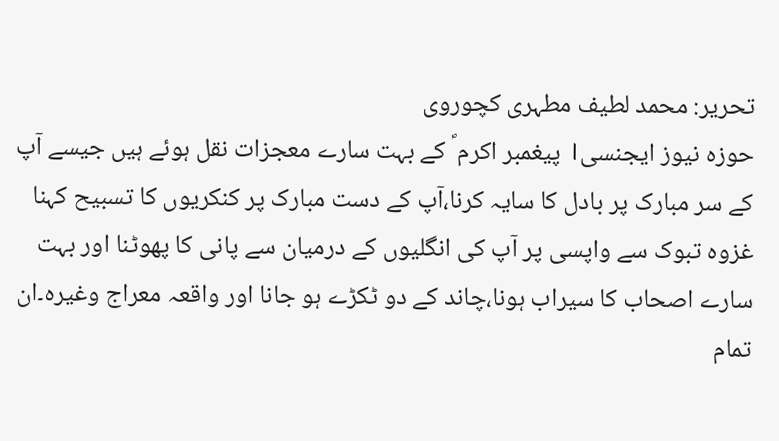تحریر: محمد لطیف مطہری کچوروی
حوزہ نیوز ایجنسی। پیغمبر اکرم ؐ کے بہت سارے معجزات نقل ہوئے ہیں جیسے آپ کے سر مبارک پر بادل کا سایہ کرنا،آپ کے دست مبارک پر کنکریوں کا تسبیح کہنا غزوہ تبوک سے واپسی پر آپ کی انگلیوں کے درمیان سے پانی کا پھوٹنا اور بہت سارے اصحاب کا سیراب ہونا،چاند کے دو ٹکڑے ہو جانا اور واقعہ معراج وغیرہ۔ان تمام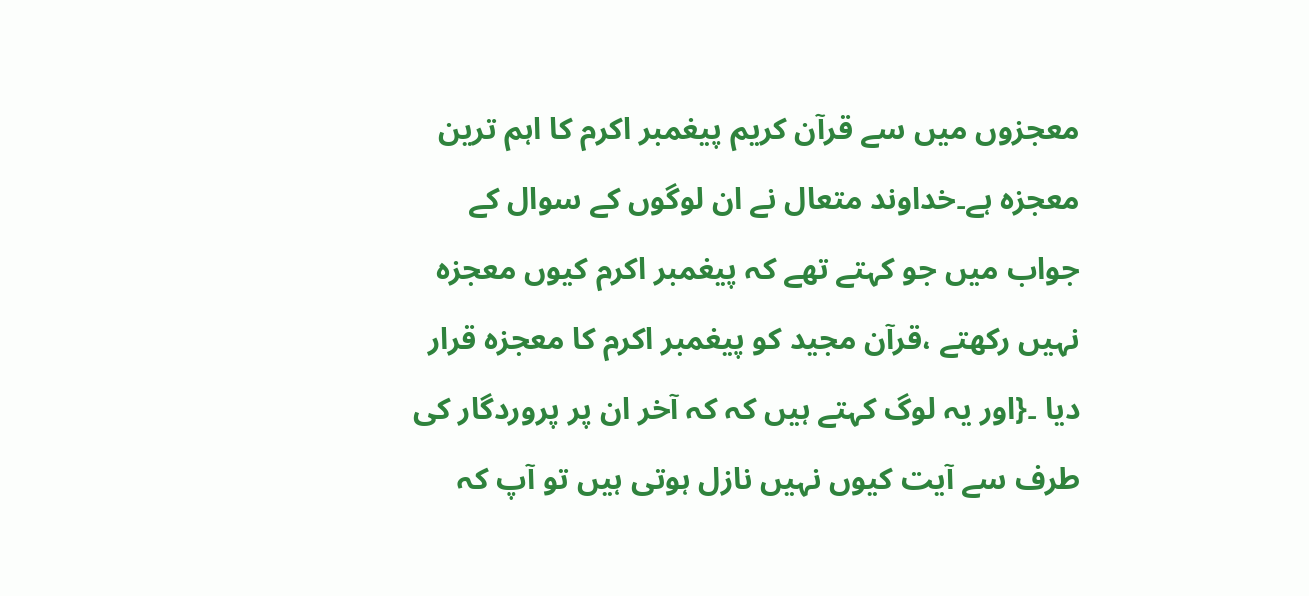معجزوں میں سے قرآن کریم پیغمبر اکرم کا اہم ترین معجزہ ہے۔خداوند متعال نے ان لوگوں کے سوال کے جواب میں جو کہتے تھے کہ پیغمبر اکرم کیوں معجزہ نہیں رکھتے ،قرآن مجید کو پیغمبر اکرم کا معجزہ قرار دیا ۔{اور یہ لوگ کہتے ہیں کہ کہ آخر ان پر پروردگار کی طرف سے آیت کیوں نہیں نازل ہوتی ہیں تو آپ کہ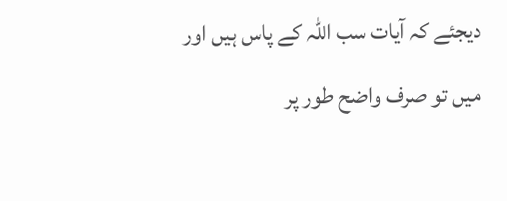دیجئے کہ آیات سب اللہ کے پاس ہیں اور میں تو صرف واضح طور پر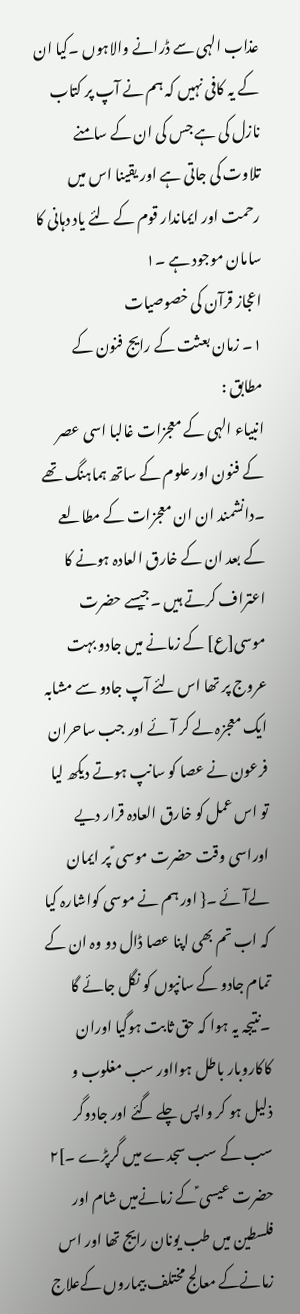عذاب الہی سے ڈرانے والاہوں ۔کیا ان کے یہ کافی نہیں کہ ہم نے آپ پر کتاب نازل کی ہے جس کی ان کے سامنے تلاوت کی جاتی ہے اور یقینا اس میں رحمت اور ایماندار قوم کے لئے یاد دہانی کا سامان موجود ہے ۔۱
اعجاز قرآن کی خصوصیات
۱۔ زمان بعثت کے رایج فنون کے مطابق :
انبیاء الہی کے معجزات غالبا اسی عصر کے فنون اور علوم کے ساتھ ہماہنگ تھے ۔دانشمند ان ان معجزات کے مطالعے کے بعد ان کے خارق العادہ ہونے کا اعتراف کرتے ہیں ۔جیسے حضرت موسی[ع] کے زمانے میں جادو بہت عروج پر تھا اس لئے آپ جادو سے مشابہ ایک معجزہ لے کر آئے اور جب ساحران فرعون نے عصا کو سانپ ہوتے دیکھ لیا تو اس عمل کو خارق العادہ قرار دیے اوراسی وقت حضرت موسی ؑ پر ایمان لےآئے ۔{ اور ہم نے موسی کواشارہ کیا کہ اب تم بھی اپنا عصا ڈال دو وہ ان کے تمام جادو کے سانپوں کو نگل جائے گا ۔نتیجہ یہ ہوا کہ حق ثابت ہوگیا اوران کاکاروبار باطل ہوااور سب مغلوب و ذلیل ہو کر واپس چلے گئے اور جادوگر سب کے سب سجدے میں گرپڑے ۔]۲
حضرت عیسی ؑکے زمانےمیں شام اور فلسطین میں طب یونان رایج تھا اور اس زمانےکے معالج مختلف بیماروں کےعلاج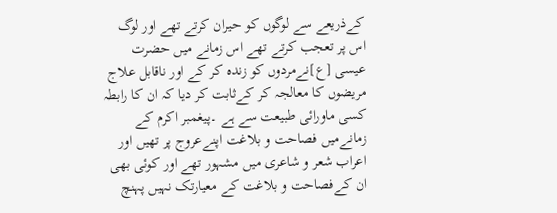کےذریعے سے لوگوں کو حیران کرتے تھے اور لوگ اس پر تعجب کرتے تھے اس زمانے میں حضرت عیسی [ع]نےمردوں کو زندہ کر کے اور ناقابل علاج مریضوں کا معالجہ کر کےثابت کر دیا کہ ان کا رابطہ کسی ماورائی طبیعت سے ہے ۔پیغمبر اکرم کے زمانےمیں فصاحت و بلاغت اپنےعروج پر تھیں اور اعراب شعر و شاعری میں مشہور تھے اور کوئی بھی ان کےفصاحت و بلاغت کے معیارتک نہیں پہنچ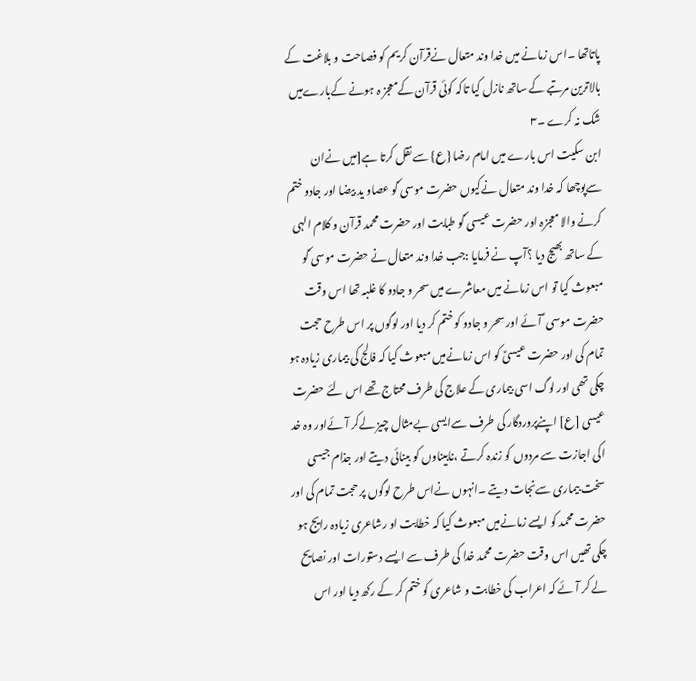پاتاتھا ۔اس زمانے میں خدا وند متعال نےقرآن کریم کو فصاحت و بلاغت کے بالاترین مرتبے کے ساتھ نازل کیا تاکہ کوئی قرآن کےمعجز ہ ہونے کےبارےمیں شک نہ کرے ۔۳
ابن سکیت اس بارے میں امام رضا {ع} سے نقل کرتا ہے[میں نےان سےپوچھا کہ خدا وند متعال نےکیوں حضرت موسی ؑکو عصاو ید بیضا اور جادو ختم کرنے والا معجزہ اور حضرت عیسی ؑکو طبابت اور حضرت محمد قرآن و کلام الہی کے ساتھ بھیج دیا ؟آپ نے فرمایا :جب خدا وند متعال نے حضرت موسی ؑکو مبعوث کیا تو اس زمانے میں معاشرے میں سحر و جادو کا غلبہ تھا اس وقت حضرت موسی ؑ آئے اور سحر و جادو کو ختم کر دیا اور لوگوں پر اس طرح حجت تمام کی اور حضرت عیسیؑ کو اس زمانےمیں مبعوث کیا کہ فالج کی بیماری زیادہ ہو چکی تھی اور لوگ اسی بیماری کے علاج کی طرف محتاج تھے اس لئے حضرت عیسی [ع] اپنےپروردگار کی طرف سےایسی بےمثال چیز لےکر آئےاور وہ خد اکی اجازت سے مردوں کو زندہ کرتے ،نابیناوں کو بینائی دیتے اور جذام جیسی سخت بیماری سےنجات دیتے ۔انہوں نےاس طرح لوگوں پر حجت تمام کی اور حضرت محمد کو ایسے زمانےمیں مبعوث کیا کہ خطابت او رشاعری زیادہ رایج ہو چکی تھیں اس وقت حضرت محمد خدا کی طرف سے ایسے دستورات اور نصایح لے کر آئے کہ اعراب کی خطابت و شاعری کو ختم کر کے رکھ دیا اور اس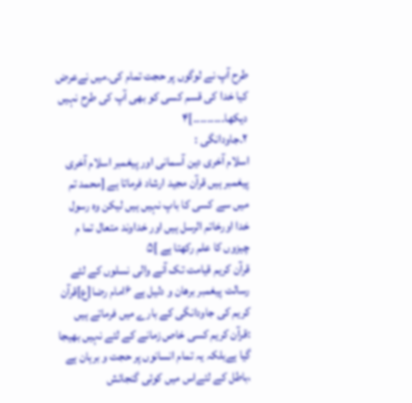طرح آپ نے لوگوں پر حجت تمام کی۔میں نےعرض کیا خدا کی قسم کسی کو بھی آپ کی طرح نہیں دیکھا۔۔۔۔۔۔۔۔۔]۴
۲۔جاودانگی :
اسلام آخری دین آسمانی اور پیغمبر اسلام آخری پیغمبر ہیں قرآن مجید ارشاد فرماتا ہے [محمد تم میں سے کسی کا باپ نہیں ہیں لیکن وہ رسول خدا اورخاتم الرسل ہیں اور خداوند متعال تما م چیزوں کا علم رکھتا ہے ]۵
قرآن کریم قیامت تک آنے والی نسلوں کے لئے رسالت پیغمبر برھان و دلیل ہے ۶امام رضا[ع]قرآن کریم کی جاودانگی کے بارے میں فرماتے ہیں :قرآن کریم کسی خاص زمانے کے لئے نہیں بھیجا گیا ہےبلکہ یہ تمام انسانوں پر حجت و برہان ہے ،باطل کے لئےاس میں کوئی گنجائش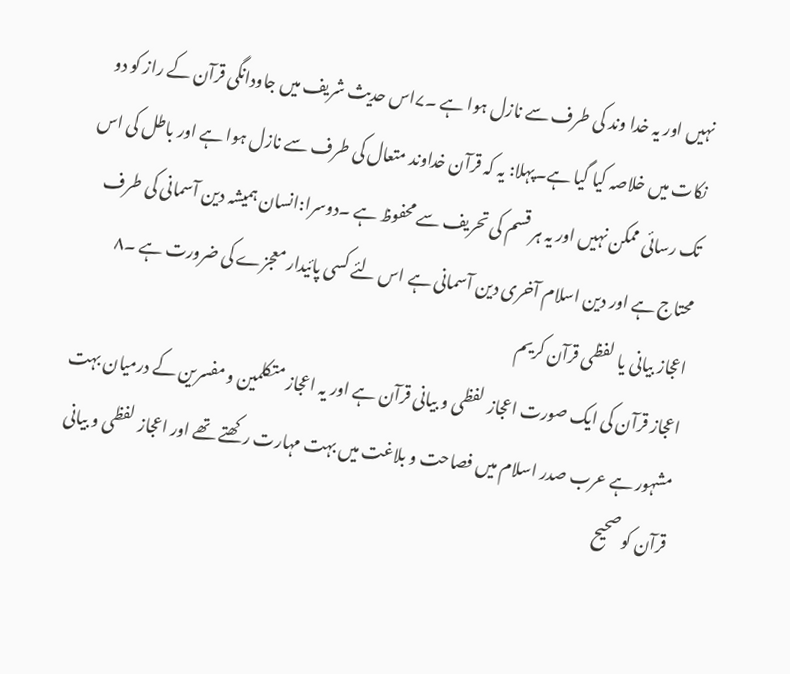نہیں اور یہ خدا وند کی طرف سے نازل ہوا ہے ۔۷اس حدیث شریف میں جاودانگی قرآن کے راز کو دو نکات میں خلاصہ کیا گیا ہے۔پہلا: یہ کہ قرآن خداوند متعال کی طرف سے نازل ہوا ہے اور باطل کی اس تک رسائی ممکن نہیں اور یہ ہر قسم کی تحریف سے محفوظ ہے ۔دوسرا:انسان ہمیشہ دین آسمانی کی طرف محتاج ہے اور دین اسلام آخری دین آسمانی ہے اس لئے کسی پائیدار معجزے کی ضرورت ہے ۔۸
اعجاز بیانی یا لفظی قرآن کریم
اعجاز قرآن کی ایک صورت اعجاز لفظی و بیانی قرآن ہے اور یہ اعجاز متکلمین و مفسرین کے درمیان بہت مشہور ہے عرب صدر اسلام میں فصاحت و بلاغت میں بہت مہارت رکھتے تھے اور اعجاز لفظی و بیانی قرآن کو صحیح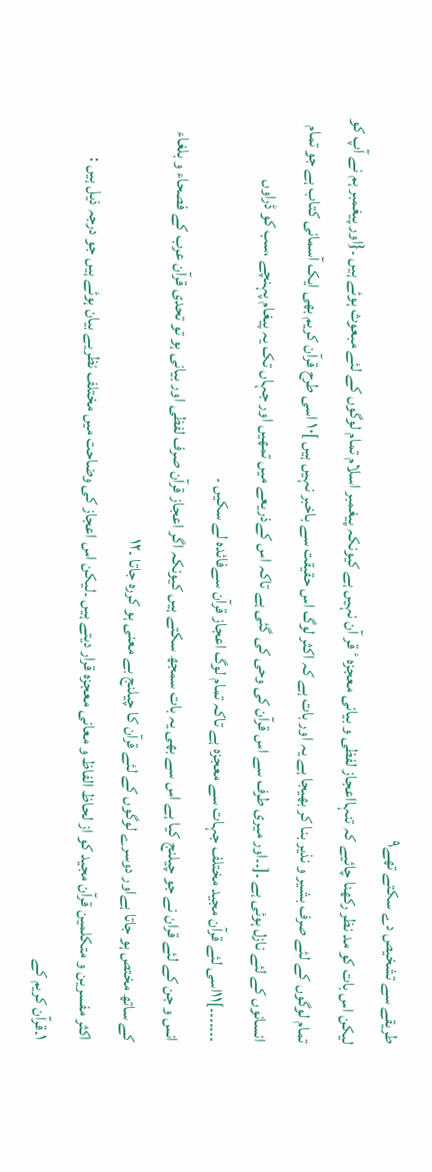طریقے سے تشخیص دے سکتے تھے۹
لیکن اس بات کو مد نظر رکھنا چائیے کہ تنہااعجاز لفظی و بیانی معجزہ ٴ قر آن نہیں ہے کیونکہ پیغمبر اسلام تمام لوگوں کے لئے مبعوث ہوئے ہیں ۔{اور پیغمبر ہم نے آپ کو تمام لوگوں کے لئے صرف بشیر و نذیر بنا کر بھیجا ہے یہ اور بات ہے کہ اکثر لوگ اس حقیقت سے باخبر نہیں ہیں ]۱۰ اسی طرح قرآن کریم بھی ایک آسمانی کتاب ہے جو تمام انسانوں کے لئے نازل ہوئی ہے ۔[۔۔اور میری طرف سے اس قرآن کی وحی کی گئی ہے تاکہ اس کےذریعے میں تمھیں اور جہاں تک یہ پیغام پہنچے ،سب کو ڈراوں ۔۔۔۔۔۔۔]۱۱اسی لئے قرآن مجید مختلف جہات سے معجزہ ہے تاکہ تمام لوگ اعجاز قرآن سےفائدہ لے سکیں ۔
انس و جن کے لئے قران نے جو چیلنج کیا ہے اس سے بھی یہ بات سمجھ سکتے ہیں کیونکہ اگر اعجاز قرآن صرف لفظی اور بیانی ہو تو تحدی قرآن عرب کے فصحاء و بلغاء کے ساتھ مختص ہو جاتا ہےاور دوسرے لوگوں کے لئے قرآن کا چیلنج بے معنی ہو کررہ جاتا ۔۱۲
اکثر مفسرین و متکلمین قرآن مجید کو از لحاظ الفاظ و معانی معجزہ قرار دیتے ہیں ۔لیکن اس اعجاز کی وضاحت میں مختلف نظریے بیان ہوئے ہیں جو درجہ ذیل ہیں :
۱۔قرآن کریم کے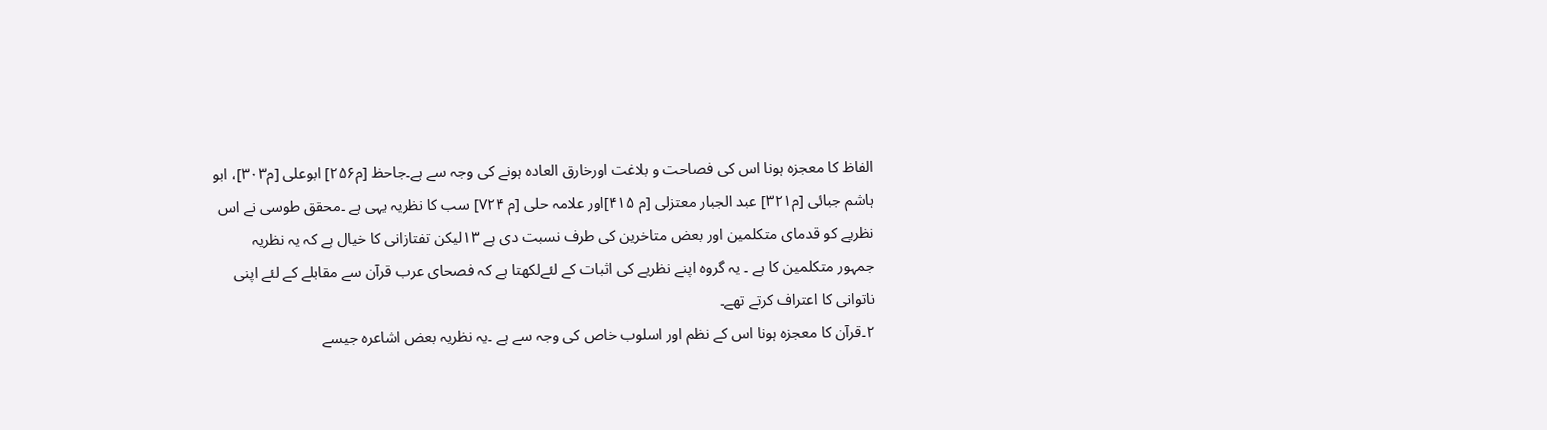الفاظ کا معجزہ ہونا اس کی فصاحت و بلاغت اورخارق العادہ ہونے کی وجہ سے ہے۔جاحظ [م۲۵۶] ابوعلی [م۳۰۳]، ابو ہاشم جبائی [م۳۲۱] عبد الجبار معتزلی [م ۴۱۵]اور علامہ حلی [م ۷۲۴] سب کا نظریہ یہی ہے ۔محقق طوسی نے اس نظریے کو قدمای متکلمین اور بعض متاخرین کی طرف نسبت دی ہے ۱۳لیکن تفتازانی کا خیال ہے کہ یہ نظریہ جمہور متکلمین کا ہے ۔ یہ گروہ اپنے نظریے کی اثبات کے لئےلکھتا ہے کہ فصحای عرب قرآن سے مقابلے کے لئے اپنی ناتوانی کا اعتراف کرتے تھے۔
۲۔قرآن کا معجزہ ہونا اس کے نظم اور اسلوب خاص کی وجہ سے ہے ۔یہ نظریہ بعض اشاعرہ جیسے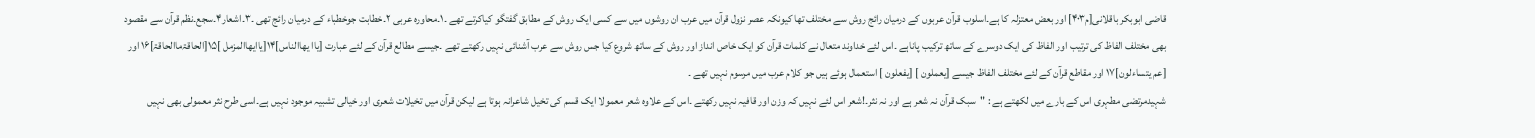قاضی ابوبکر باقلانی[م۴۰۳] اور بعض معتزلہ کا ہے۔اسلوب قرآن عربوں کے درمیان رائج روش سے مختلف تھا کیونکہ عصر نزول قرآن میں عرب ان روشوں میں سے کسی ایک روش کے مطابق گفتگو کیاکرتے تھے ۔۱۔محاورہ عربی ۲۔خطابت جوخطباء کے درمیان رائج تھی ۔۳۔اشعار۴۔سجع۔نظم قرآن سے مقصود بھی مختلف الفاظ کی ترتیب اور الفاظ کی ایک دوسرے کے ساتھ ترکیب پاناہے ۔اس لئے خداوند متعال نے کلمات قرآن کو ایک خاص انداز اور روش کے ساتھ شروع کیا جس روش سے عرب آشنائی نہیں رکھتے تھے ۔جیسے مطالع قرآن کے لئے عبارت [یاا یھاالناس]۱۴[یاایھاالمزمل ]۱۵[الحاقۃماالحاقۃ]۱۶ اور [عم یتساءلون]۱۷ اور مقاطع قرآن کے لئے مختلف الفاظ جیسے [یعملون ] [یفعلون ] استعمال ہوئے ہیں جو کلام عرب میں مرسوم نہیں تھے ۔
شہیدمرتضی مطہری اس کے بارے میں لکھتے ہے : "سبک قرآن نہ شعر ہے اور نہ نثر۔!شعر اس لئے نہیں کہ وزن اور قافیہ نہیں رکھتے ۔اس کے علاوہ شعر معمولا ایک قسم کی تخیل شاعرانہ ہوتا ہے لیکن قرآن میں تخیلات شعری اور خیالی تشبیہ موجود نہیں ہے۔اسی طرح نثر معمولی بھی نہیں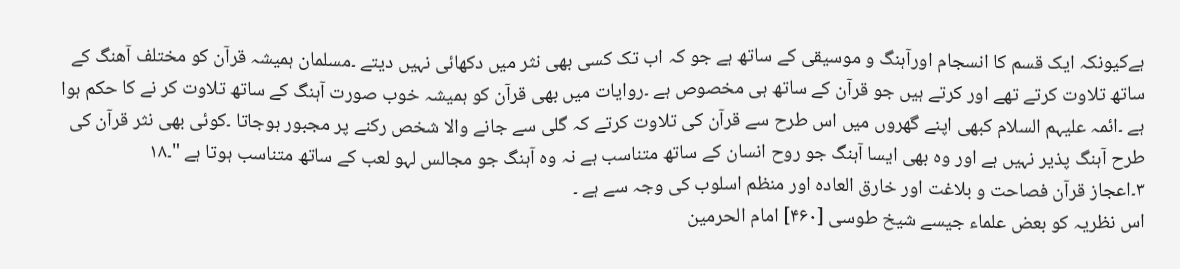ہےکیونکہ ایک قسم کا انسجام اورآہنگ و موسیقی کے ساتھ ہے جو کہ اب تک کسی بھی نثر میں دکھائی نہیں دیتے ۔مسلمان ہمیشہ قرآن کو مختلف آھنگ کے ساتھ تلاوت کرتے تھے اور کرتے ہیں جو قرآن کے ساتھ ہی مخصوص ہے ۔روایات میں بھی قرآن کو ہمیشہ خوب صورت آہنگ کے ساتھ تلاوت کر نے کا حکم ہوا ہے ۔ائمہ علیہم السلام کبھی اپنے گھروں میں اس طرح سے قرآن کی تلاوت کرتے کہ گلی سے جانے والا شخص رکنے پر مجبور ہوجاتا ۔کوئی بھی نثر قرآن کی طرح آہنگ پذیر نہیں ہے اور وہ بھی ایسا آہنگ جو روح انسان کے ساتھ متناسب ہے نہ وہ آہنگ جو مجالس لہو لعب کے ساتھ متناسب ہوتا ہے "۔۱۸
۳۔اعجاز قرآن فصاحت و بلاغت اور خارق العادہ اور منظم اسلوب کی وجہ سے ہے ۔
اس نظریہ کو بعض علماء جیسے شیخ طوسی [۴۶۰] امام الحرمین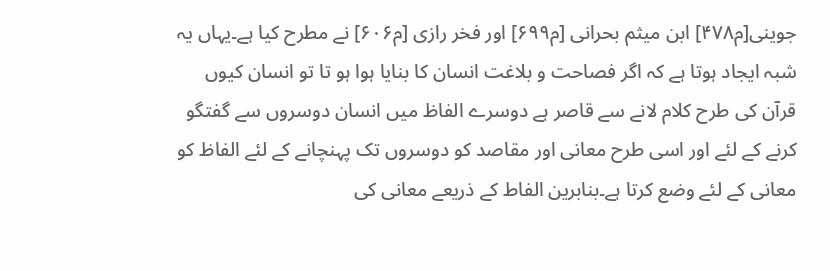جوینی[م۴۷۸] ابن میثم بحرانی [م۶۹۹] اور فخر رازی [م۶۰۶] نے مطرح کیا ہے۔یہاں یہ شبہ ایجاد ہوتا ہے کہ اگر فصاحت و بلاغت انسان کا بنایا ہوا ہو تا تو انسان کیوں قرآن کی طرح کلام لانے سے قاصر ہے دوسرے الفاظ میں انسان دوسروں سے گفتگو کرنے کے لئے اور اسی طرح معانی اور مقاصد کو دوسروں تک پہنچانے کے لئے الفاظ کو معانی کے لئے وضع کرتا ہے۔بنابرین الفاط کے ذریعے معانی کی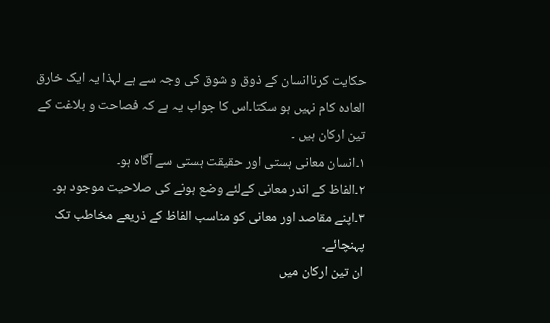حکایت کرناانسان کے ذوق و شوق کی وجہ سے ہے لہذا یہ ایک خارق العادہ کام نہیں ہو سکتا۔اس کا جواب یہ ہے کہ فصاحت و بلاغت کے تین ارکان ہیں ۔
۱۔انسان معانی ہستی اور حقیقت ہستی سے آگاہ ہو۔
۲۔الفاظ کے اندر معانی کےلئے وضع ہونے کی صلاحیت موجود ہو۔
۳۔اپنے مقاصد اور معانی کو مناسب الفاظ کے ذریعے مخاطب تک پہنچائے۔
ان تین ارکان میں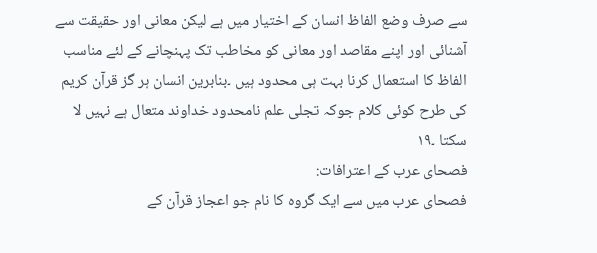سے صرف وضع الفاظ انسان کے اختیار میں ہے لیکن معانی اور حقیقت سے آشنائی اور اپنے مقاصد اور معانی کو مخاطب تک پہنچانے کے لئے مناسب الفاظ کا استعمال کرنا بہت ہی محدود ہیں ۔بنابرین انسان ہر گز قرآن کریم کی طرح کوئی کلام جوکہ تجلی علم نامحدود خداوند متعال ہے نہیں لا سکتا ۔۱۹
فصحای عرب کے اعترافات:
فصحای عرب میں سے ایک گروہ کا نام جو اعجاز قرآن کے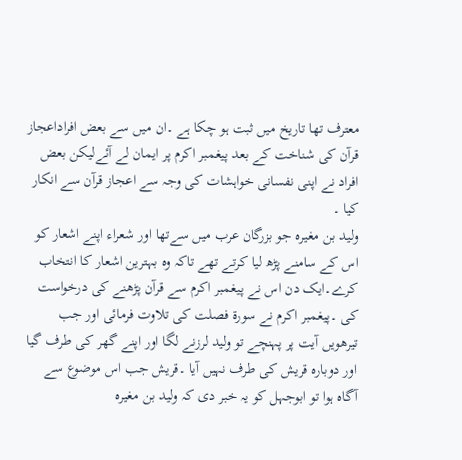معترف تھا تاریخ میں ثبت ہو چکا ہے ۔ان میں سے بعض افراداعجاز قرآن کی شناخت کے بعد پیغمبر اکرم پر ایمان لے آئےلیکن بعض افراد نے اپنی نفسانی خواہشات کی وجہ سے اعجاز قرآن سے انکار کیا ۔
ولید بن مغیرہ جو بزرگان عرب میں سےتھا اور شعراء اپنے اشعار کو اس کے سامنے پڑھ لیا کرتے تھے تاکہ وہ بہترین اشعار کا انتخاب کرے۔ایک دن اس نے پیغمبر اکرم سے قرآن پڑھنے کی درخواست کی ۔پیغمبر اکرم نے سورۃ فصلت کی تلاوت فرمائی اور جب تیرھویں آیت پر پہنچے تو ولید لرزنے لگا اور اپنے گھر کی طرف گیا اور دوبارہ قریش کی طرف نہیں آیا ۔قریش جب اس موضوع سے آگاہ ہوا تو ابوجہل کو یہ خبر دی کہ ولید بن مغیرہ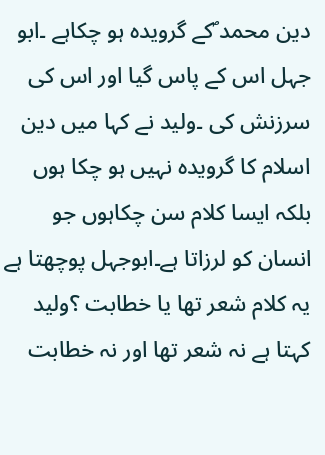دین محمد ؐکے گرویدہ ہو چکاہے ۔ابو جہل اس کے پاس گیا اور اس کی سرزنش کی ۔ولید نے کہا میں دین اسلام کا گرویدہ نہیں ہو چکا ہوں بلکہ ایسا کلام سن چکاہوں جو انسان کو لرزاتا ہے۔ابوجہل پوچھتا ہے یہ کلام شعر تھا یا خطابت ؟ولید کہتا ہے نہ شعر تھا اور نہ خطابت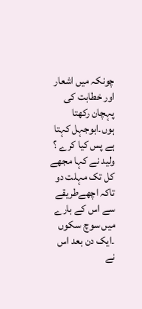چونکہ میں اشعار اور خطابت کی پہچان رکھتا ہوں۔ابوجہل کہتا ہے پس کیا کرے ؟ ولید نے کہا مجھے کل تک مہلت دو تاکہ اچھےطریقے سے اس کے بارے میں سوچ سکوں ۔ایک دن بعد اس نے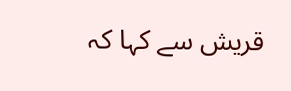قریش سے کہا کہ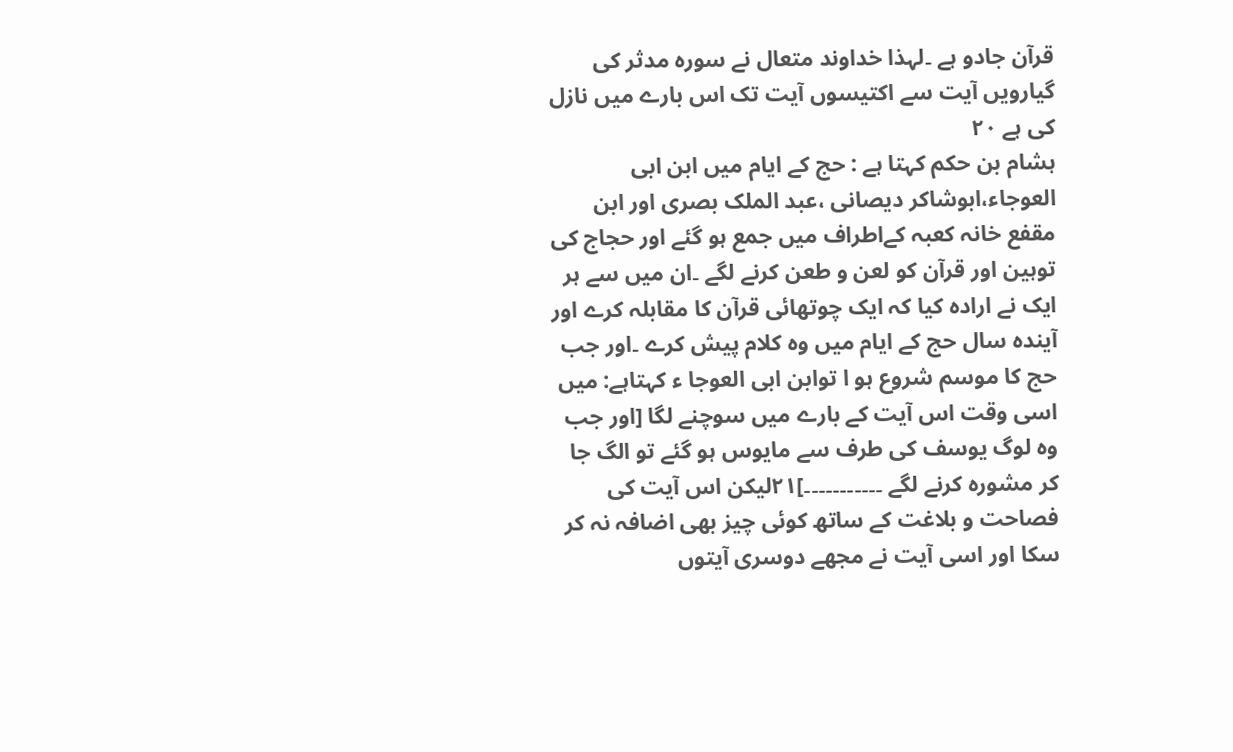قرآن جادو ہے ۔لہذا خداوند متعال نے سورہ مدثر کی گیارویں آیت سے اکتیسوں آیت تک اس بارے میں نازل کی ہے ۲۰
ہشام بن حکم کہتا ہے : حج کے ایام میں ابن ابی العوجاء،ابوشاکر دیصانی ،عبد الملک بصری اور ابن مقفع خانہ کعبہ کےاطراف میں جمع ہو گئے اور حجاج کی توہین اور قرآن کو لعن و طعن کرنے لگے ۔ان میں سے ہر ایک نے ارادہ کیا کہ ایک چوتھائی قرآن کا مقابلہ کرے اور آیندہ سال حج کے ایام میں وہ کلام پیش کرے ۔اور جب حج کا موسم شروع ہو ا توابن ابی العوجا ء کہتاہے: میں اسی وقت اس آیت کے بارے میں سوچنے لگا [اور جب وہ لوگ یوسف کی طرف سے مایوس ہو گئے تو الگ جا کر مشورہ کرنے لگے ۔۔۔۔۔۔۔۔۔۔۔]۲۱لیکن اس آیت کی فصاحت و بلاغت کے ساتھ کوئی چیز بھی اضافہ نہ کر سکا اور اسی آیت نے مجھے دوسری آیتوں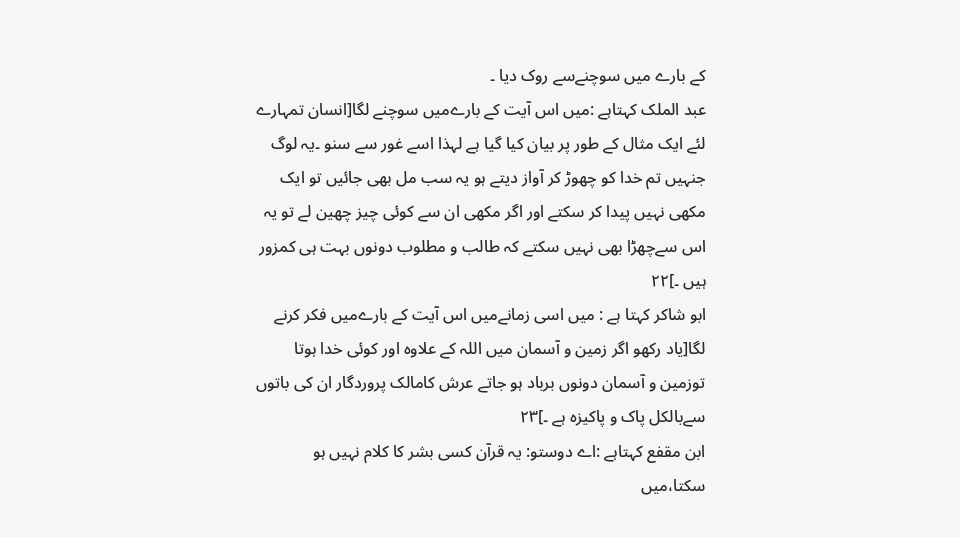کے بارے میں سوچنےسے روک دیا ۔
عبد الملک کہتاہے :میں اس آیت کے بارےمیں سوچنے لگا[انسان تمہارے لئے ایک مثال کے طور پر بیان کیا گیا ہے لہذا اسے غور سے سنو ۔یہ لوگ جنہیں تم خدا کو چھوڑ کر آواز دیتے ہو یہ سب مل بھی جائیں تو ایک مکھی نہیں پیدا کر سکتے اور اگر مکھی ان سے کوئی چیز چھین لے تو یہ اس سےچھڑا بھی نہیں سکتے کہ طالب و مطلوب دونوں بہت ہی کمزور ہیں ۔]۲۲
ابو شاکر کہتا ہے : میں اسی زمانےمیں اس آیت کے بارےمیں فکر کرنے لگا[یاد رکھو اگر زمین و آسمان میں اللہ کے علاوہ اور کوئی خدا ہوتا توزمین و آسمان دونوں برباد ہو جاتے عرش کامالک پروردگار ان کی باتوں سےبالکل پاک و پاکیزہ ہے ۔]۲۳
ابن مقفع کہتاہے :اے دوستو: یہ قرآن کسی بشر کا کلام نہیں ہو سکتا،میں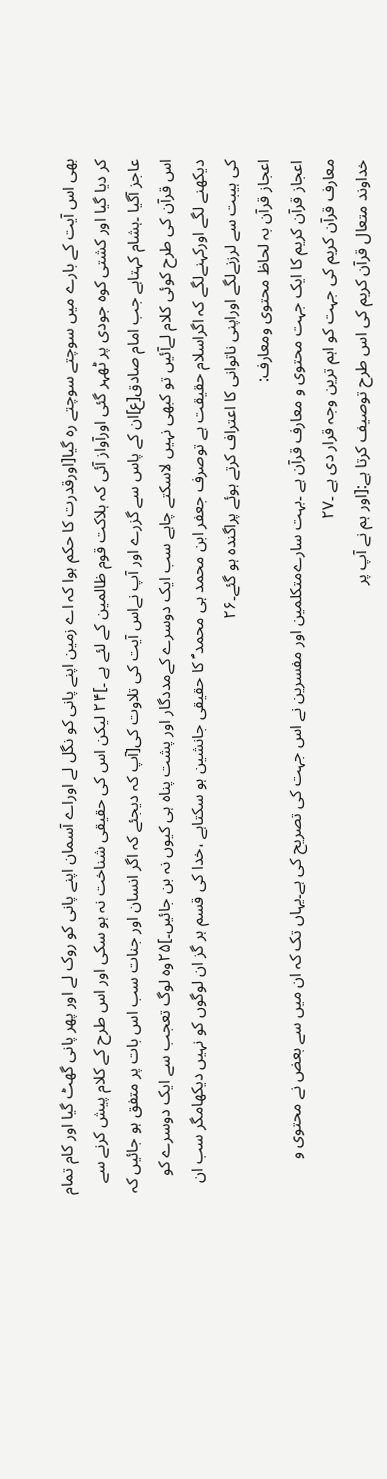بھی اس آیت کے بارے میں سوچتے سوچتے رہ گیا[اورقدرت کا حکم ہوا کہ اے زمین اپنے پانی کو نگل لے اوراے آسمان اپنے پانی کو روک لے اور پھر پانی گھٹ گیا اور کام تمام کر دیا گیا اور کشتی کوہ جودی پر ٹھہر گئی اورآواز آئی کہ ہلاکت قوم ظالمین کے لئے ہے ۔]۲۴ لیکن اس کی حقیقی شناخت نہ ہو سکی اور اس طرح کے کلام پیش کرنے سے عاجز آگیا ۔ہشام کہتاہے جب امام صادق[ع]ان کے پاس سے گزرے اور آپ نےاس آیت کی تلاوت کی[آپ کہ دیجئے کہ اگر انسان اور جنات سب اس بات پر متفق ہو جائیں کہ اس قرآن کی طرح کوئی کلام لےآئیں تو کبھی نہیں لاسکتے چاہے سب ایک دوسرے کےمددگار اور پشت پناہ ہی کیوں نہ بن جائیں۔]۲۵وہ لوگ تعجب سے ایک دوسرے کو دیکھنے لگے اورکہنےلگے کہ اگراسلام حقیقت ہے توصرف جعفر ابن محمد ہی محمد ؐ کا حقیقی جانشین ہو سکتاہے ،خدا کی قسم ہر گز ان لوگوں کو نہیں دیکھامگر سب ان کی ہیبت سے لرزنےلگے اوراپنی ناتوانی کا اعتراف کرتے ہوئے پراگندہ ہو گئے۔۲۶
اعجاز قرآن بہ لحاظ محتوی ومعارف:
اعجاز قرآن کریم کا ایک جہت محتوی و معارف قرآن ہے ۔بہت سارےمتکلمین اور مفسرین نے اس جہت کی تصریح کی ہے۔یہاں تک کہ ان میں سے بعض نے محتوی و معارف قرآن کریم کی جہت کو اہم ترین وجہ قرار دی ہے ۔۲۷
خداوند متعال قرآن کریم کی اس طرح توصیف کرتا ہے:[اور ہم نے آپ پر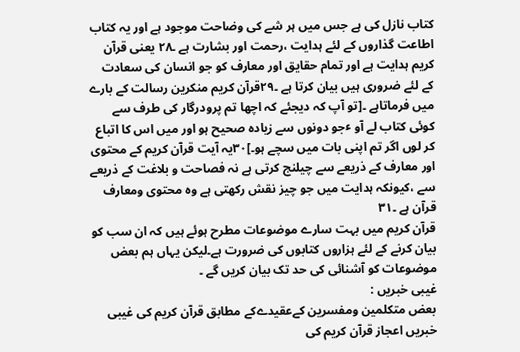کتاب نازل کی ہے جس میں ہر شے کی وضاحت موجود ہے اور یہ کتاب اطاعت گذاروں کے لئے ہدایت ،رحمت اور بشارت ہے ۔۲۸ یعنی قرآن کریم ہدایت ہے اور تمام حقایق اور معارف کو جو انسان کی سعادت کے لئے ضروری ہیں بیان کرتا ہے ۔۲۹قرآن کریم منکرین رسالت کے بارے میں فرماتاہے ۔[تو آپ کہ دیجئے کہ اچھا تم پرودرگار کی طرف سے کوئی کتاب لے آو ٴجو دونوں سے زیادہ صحیح ہو اور میں اس کا اتباع کر لوں اگر تم اپنی بات میں سچے ہو۔]۳۰یہ آیت قرآن کریم کے محتوی اور معارف کے ذریعے سے چیلنج کرتی ہے نہ فصاحت و بلاغت کے ذریعے سے ،کیونکہ ہدایت میں جو چیز نقش رکھتی ہے وہ محتوی ومعارف قرآن ہے ۔۳۱
قرآن کریم میں بہت سارے موضوعات مطرح ہوئے ہیں کہ ان سب کو بیان کرنے کے لئے ہزاروں کتابوں کی ضرورت ہے۔لیکن یہاں ہم بعض موضوعات کو آشنائی کی حد تک بیان کریں گے ۔
غیبی خبریں :
بعض متکلمین ومفسرین کےعقیدےکے مطابق قرآن کریم کی غیبی خبریں اعجاز قرآن کریم کی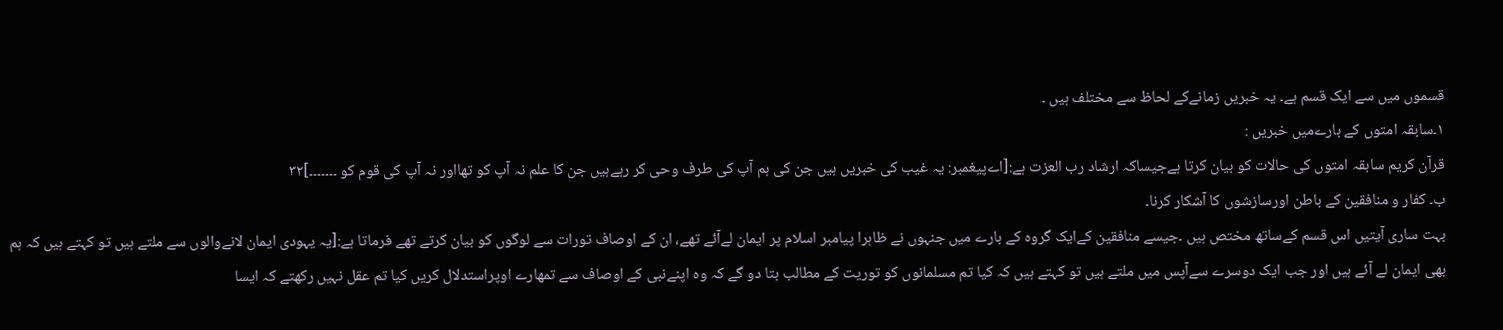قسموں میں سے ایک قسم ہے۔ یہ خبریں زمانےکے لحاظ سے مختلف ہیں ۔
۱۔سابقہ امتوں کے بارےمیں خبریں :
قرآن کریم سابقہ امتوں کی حالات کو بیان کرتا ہےجیساکہ ارشاد رب العزت ہے:[اےپیغمبر: یہ غیب کی خبریں ہیں جن کی ہم آپ کی طرف وحی کر رہےہیں جن کا علم نہ آپ کو تھااور نہ آپ کی قوم کو ۔۔۔۔۔۔۔]۳۲
ب۔ کفار و منافقین کے باطن اورسازشوں کا آشکار کرنا۔
بہت ساری آیتیں اس قسم کےساتھ مختص ہیں ۔جیسے منافقین کےایک گروہ کے بارے میں جنہوں نے ظاہرا پیامبر اسلام پر ایمان لےآئے تھے، ان کے اوصاف تورات سے لوگوں کو بیان کرتے تھے فرماتا ہے:[یہ یہودی ایمان لانےوالوں سے ملتے ہیں تو کہتے ہیں کہ ہم بھی ایمان لے آئے ہیں اور جب ایک دوسرے سےآپس میں ملتے ہیں تو کہتے ہیں کہ کیا تم مسلمانوں کو توریت کے مطالب بتا دو گے کہ وہ اپنےنبی کے اوصاف سے تمھارے اوپراستدلال کریں کیا تم عقل نہیں رکھتے کہ ایسا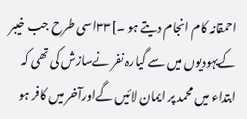احمقانہ کام انجام دیتے ہو ۔]۳۳اسی طرح جب خیبر کےیہودیوں میں سے گیارہ نفر نےسازش کی تھی کہ ابتداء میں محمد پر ایمان لائیں گےاورآخر میں کافر ہو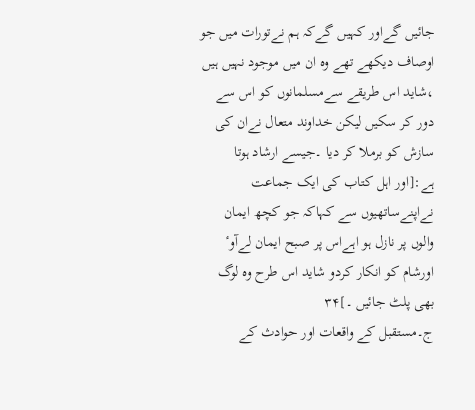جائیں گےاور کہیں گےکہ ہم نےتورات میں جو اوصاف دیکھے تھے وہ ان میں موجود نہیں ہیں ،شاید اس طریقے سےمسلمانوں کو اس سے دور کر سکیں لیکن خداوند متعال نےان کی سازش کو برملا کر دیا ۔جیسے ارشاد ہوتا ہے:[اور اہل کتاب کی ایک جماعت نےاپنےساتھیوں سے کہاکہ جو کچھ ایمان والوں پر نازل ہو اہےاس پر صبح ایمان لےآوٴ اورشام کو انکار کردو شاید اس طرح وہ لوگ بھی پلٹ جائیں ۔]۳۴
ج۔مستقبل کے واقعات اور حوادث کے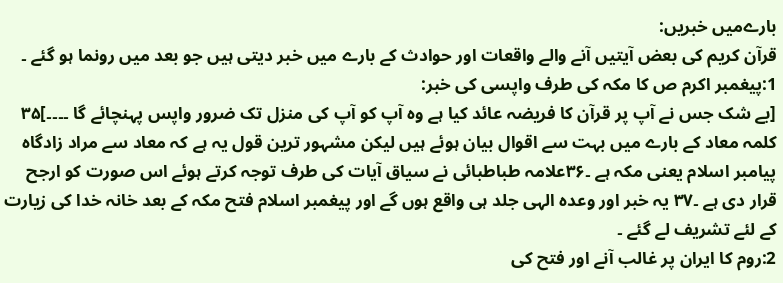بارےمیں خبریں:
قرآن کریم کی بعض آیتیں آنے والے واقعات اور حوادث کے بارے میں خبر دیتی ہیں جو بعد میں رونما ہو گئے ۔
1:پیغمبر اکرم ص کا مکہ کی طرف واپسی کی خبر:
[بے شک جس نے آپ پر قرآن کا فریضہ عائد کیا ہے وہ آپ کو آپ کی منزل تک ضرور واپس پہنچائے گا ۔۔۔۔]۳۵
کلمہ معاد کے بارے میں بہت سے اقوال بیان ہوئے ہیں لیکن مشہور ترین قول یہ ہے کہ معاد سے مراد زادگاہ پیامبر اسلام یعنی مکہ ہے ۔۳۶علامہ طباطبائی نے سیاق آیات کی طرف توجہ کرتے ہوئے اس صورت کو ارجح قرار دی ہے ۔۳۷ یہ خبر اور وعدہ الہی جلد ہی واقع ہوں گے اور پیغمبر اسلام فتح مکہ کے بعد خانہ خدا کی زیارت کے لئے تشریف لے گئے ۔
2:روم کا ایران پر غالب آنے اور فتح کی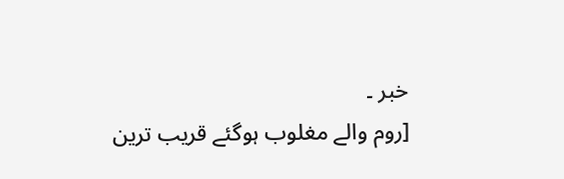خبر ۔
[روم والے مغلوب ہوگئے قریب ترین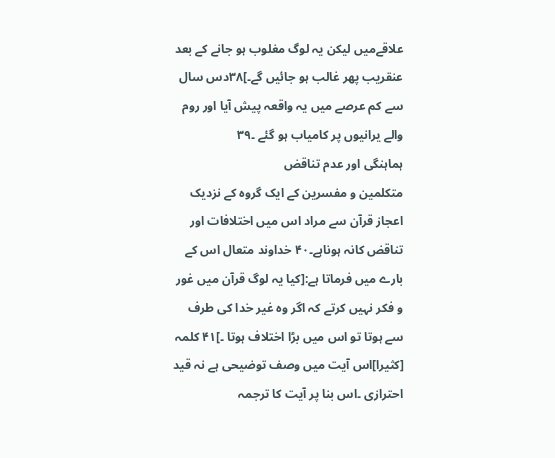علاقےمیں لیکن یہ لوگ مغلوب ہو جانے کے بعد عنقریب پھر غالب ہو جائیں گے۔]۳۸دس سال سے کم عرصے میں یہ واقعہ پیش آیا اور روم والے یرانیوں پر کامیاب ہو گئے ۔۳۹
ہماہنگی اور عدم تناقض
متکلمین و مفسرین کے ایک گروہ کے نزدیک اعجاز قرآن سے مراد اس میں اختلافات اور تناقض کانہ ہوناہے۔۴۰ خداوند متعال اس کے بارے میں فرماتا ہے:[کیا یہ لوگ قرآن میں غور و فکر نہیں کرتے کہ اگر وہ غیر خدا کی طرف سے ہوتا تو اس میں بڑا اختلاف ہوتا ۔]۴۱ کلمہ [کثیرا]اس آیت میں وصف توضیحی ہے نہ قید احترازی ۔اس بنا پر آیت کا ترجمہ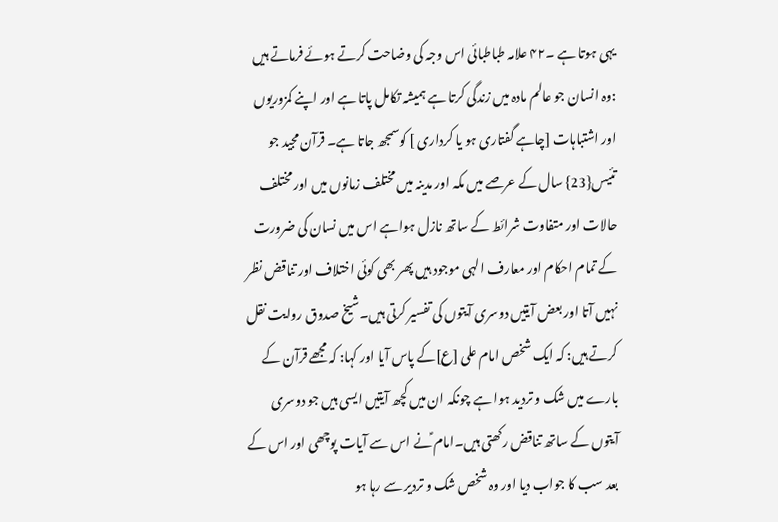یہی ہوتا ہے ۔۴۲ علامہ طباطبائی اس وجہ کی وضاحت کرتے ہوئے فرماتے ہیں :وہ انسان جو عالم مادہ میں زندگی کرتا ہے ہمیشہ تکامل پاتا ہے اور اپنے کمزوریوں اور اشتباہات [چاہے گفتاری ہو یا کرداری ] کوسمجھ جاتا ہے۔ قرآن مجید جو تئیس{23} سال کے عرصے میں مکہ اور مدینہ میں مختلف زمانوں میں اور مختلف حالات اور متفاوت شرائط کے ساتھ نازل ہواہے اس میں نسان کی ضرورت کے تمام احکام اور معارف الہی موجود ہیں پھر بھی کوئی اختلاف اور تناقض نظر نہیں آتا اور بعض آیتیں دوسری آیتوں کی تفسیر کرتی ہیں۔شیخ صدوق روایت نقل کرتے ہیں: کہ ایک شخص امام علی [ع]کے پاس آیا اور کہا: کہ مجھے قرآن کے بارے میں شک و تردید ہوا ہے چونکہ ان میں کچھ آیتیں ایسی ہیں جو دوسری آیتوں کے ساتھ تناقض رکھتی ہیں۔امام ؑنے اس سے آیات پوچھی اور اس کے بعد سب کا جواب دیا اور وہ شخص شک و تردیر سے رہا ہو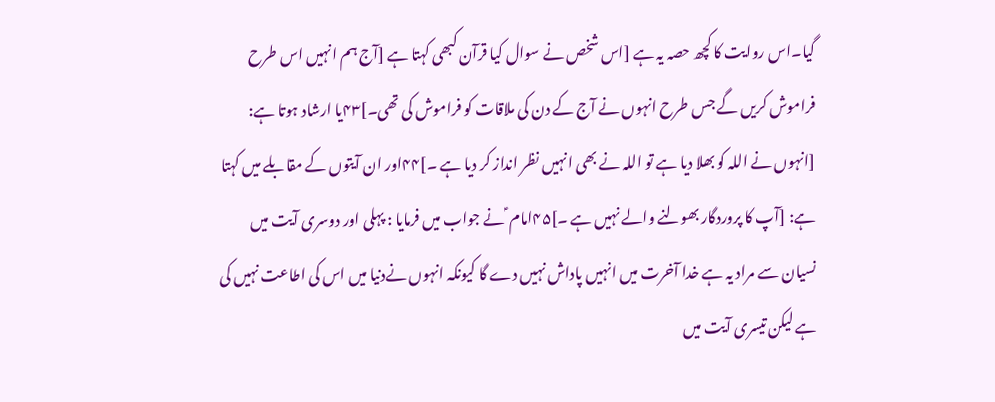گیا۔اس روایت کا کچھ حصہ یہ ہے [اس شخص نے سوال کیا قرآن کبھی کہتا ہے [آج ہم انہیں اس طرح فراموش کریں گے جس طرح انہوں نے آج کے دن کی ملاقات کو فراموش کی تھی۔]۴۳یا ارشاد ہوتا ہے: [انہوں نے اللہ کو بھلا دیا ہے تو اللہ نے بھی انہیں نظر انداز کر دیا ہے ۔]۴۴اور ان آیتوں کے مقابلے میں کہتا ہے: [آپ کا پروردگار بھولنے والے نہیں ہے ۔]۴۵امام ؑ نے جواب میں فرمایا : پہلی اور دوسری آیت میں نسیان سے مراد یہ ہے خدا آخرت میں انہیں پاداش نہیں دے گا کیونکہ انہوں نےدنیا میں اس کی اطاعت نہیں کی ہے لیکن تیسری آیت میں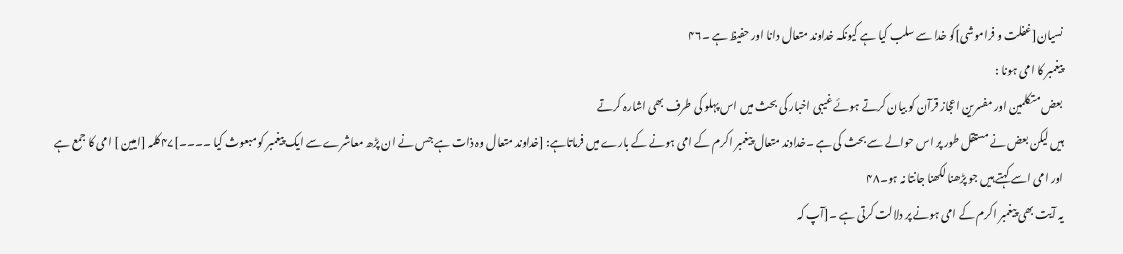نسیان[غفلت و فراموشی]کو خدا سے سلب کیا ہے کیونکہ خداوند متعال دانا اور حفیظ ہے ۔۴۶
پیغمبر کا امی ہونا :
بعض متکلمین اور مفسرین اعجاز قرآن کو بیان کرتے ہوئے غیبی اخبار کی بحث میں اس پہلو کی طرف بھی اشارہ کرتے
ہیں لیکن بعض نے مستقل طور پر اس حوالے سے بحث کی ہے ۔خدادند متعال پیغمبر اکرم کے امی ہونے کے بارے میں فرماتاہے: [خداوند متعال وہ ذات ہے جس نے ان پڑھ معاشرے سے ایک پیغمبر کو مبعوث کیا ۔۔۔۔]۴۷کلمہ [امیین ] امی کا جمع ہے اور امی اسے کہتے ہیں جو پڑھنا لکھنا جانتا نہ ہو۔۴۸
یہ آیت بھی پیغمبر اکرم کے امی ہونے پر دلالت کرتی ہے ۔[آپ کہ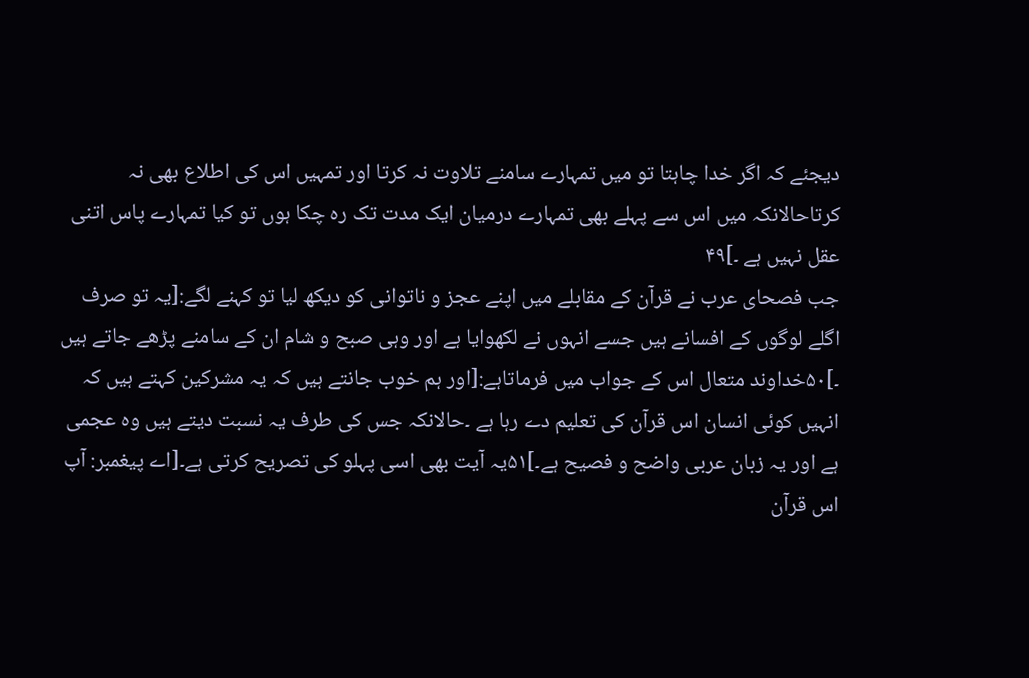دیجئے کہ اگر خدا چاہتا تو میں تمہارے سامنے تلاوت نہ کرتا اور تمہیں اس کی اطلاع بھی نہ کرتاحالانکہ میں اس سے پہلے بھی تمہارے درمیان ایک مدت تک رہ چکا ہوں تو کیا تمہارے پاس اتنی عقل نہیں ہے ۔]۴۹
جب فصحای عرب نے قرآن کے مقابلے میں اپنے عجز و ناتوانی کو دیکھ لیا تو کہنے لگے:[یہ تو صرف اگلے لوگوں کے افسانے ہیں جسے انہوں نے لکھوایا ہے اور وہی صبح و شام ان کے سامنے پڑھے جاتے ہیں ۔]۵۰خداوند متعال اس کے جواب میں فرماتاہے:[اور ہم خوب جانتے ہیں کہ یہ مشرکین کہتے ہیں کہ انہیں کوئی انسان اس قرآن کی تعلیم دے رہا ہے ۔حالانکہ جس کی طرف یہ نسبت دیتے ہیں وہ عجمی ہے اور یہ زبان عربی واضح و فصیح ہے۔]۵۱یہ آیت بھی اسی پہلو کی تصریح کرتی ہے۔[اے پیغمبر: آپ اس قرآن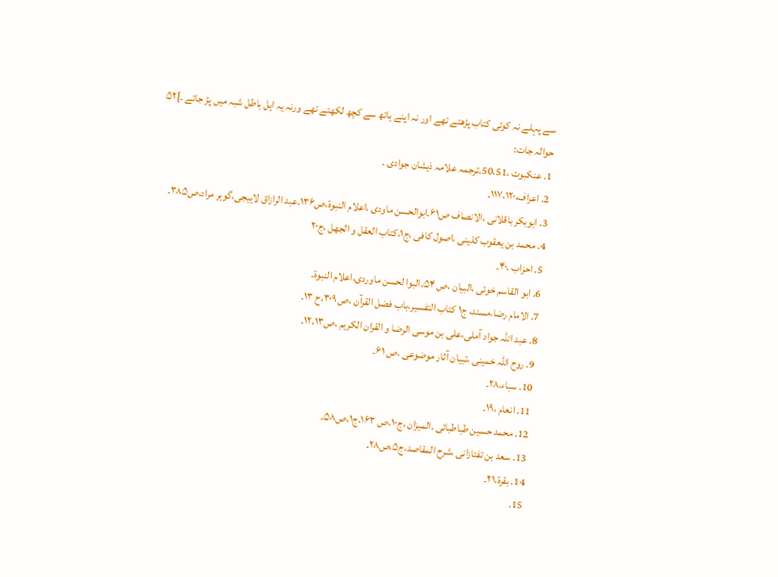سے پہلے نہ کوئی کتاب پڑھتے تھے اور نہ اپنے ہاتھ سے کچھ لکھتے تھے ورنہ یہ اہل باطل شبہ میں پڑ جاتے ۔]۵۲
حوالہ جات:
1. عنکبوت ،50،51۔ترجمہ علامہ ذیشان جوادی ۔
2. اعراف،۱۱۷،۱۲۰۔
3. ابوبکر باقلانی ،الانصاف ص۶۱۔ابوالحسن ماودی ،اعلام النبوۃ،ص۱۳۶۔عبد الرازاق لاہیجی،گوہر مراد،ص۳۸۵۔
4. محمد بن یعقوب کلینی ،اصول کافی ،ج۱،کتاب العقل و الجھل ،ج۲۰
5. احزاب ،۴۰۔
6. ابو القاسم خوئی ،البیان ،ص ۵۴۔البوا لحسن ماوردی،اعلام النبوۃ۔
7. الامام رضا،مسند، ج۱ کتاب التفسیر،باب فضل القرآن ،ص ۳۰۹،ح ۱۳۔
8. عبد اللہ جواد آملی،علی بن موسی الرضا و القران الکریم ،ص۱۲،۱۳۔
9. روح اللہ خمینی ،تبیان آثار موضوعی ،ص ۶۱۔
10. سباء،۲۸۔
11. انعام ،۱۹۔
12. محمد حسین طباطبائی ۔المیزان ،ج۱۰،ص ۱۶۳،ج۱،ص۵۸۔
13. سعد بن تفتازانی ،شرح المقاصد،ج۵،ص۲۸۔
14. بقرۃ،۲۱۔
15.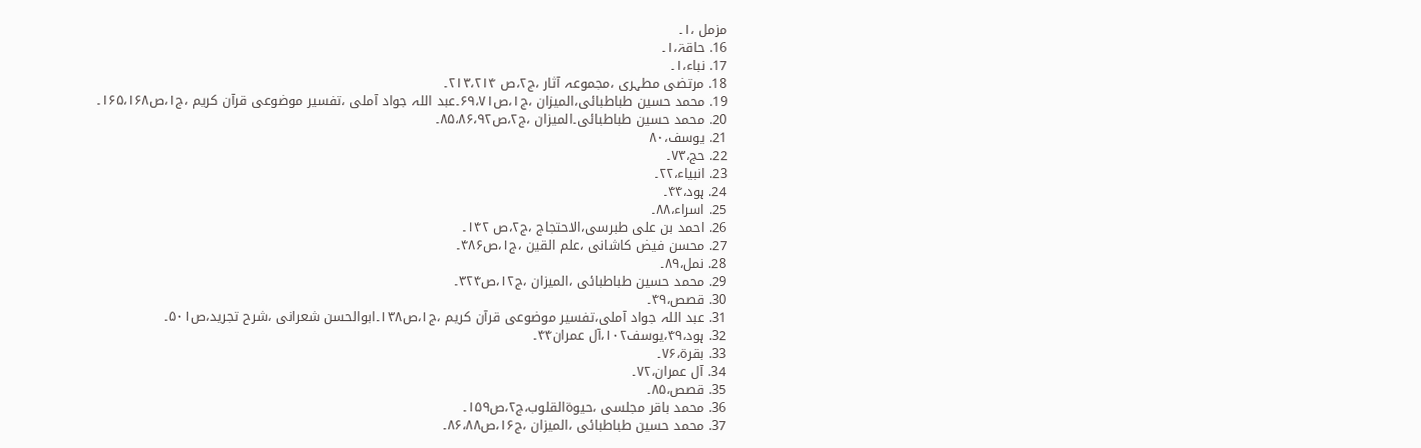مزمل ،۱۔
16. حاقۃ،۱۔
17. نباء،۱۔
18. مرتضی مطہری ،مجموعہ آثار ،ج۲،ص ۲۱۳،۲۱۴۔
19. محمد حسین طباطبائی،المیزان ،ج۱،ص۶۹،۷۱۔عبد اللہ جواد آملی ،تفسیر موضوعی قرآن کریم ،ج۱،ص۱۶۵،۱۶۸۔
20. محمد حسین طباطبائی۔المیزان ،ج۲،ص۸۵،۸۶،۹۲۔
21. یوسف،۸۰
22. حج،۷۳۔
23. انبیاء،۲۲۔
24. ہود،۴۴۔
25. اسراء،۸۸۔
26. احمد بن علی طبرسی،الاحتجاج ،ج۲،ص ۱۴۲۔
27. محسن فیض کاشانی ،علم القین ،ج۱،ص۴۸۶۔
28. نمل،۸۹۔
29. محمد حسین طباطبائی ،المیزان ،ج۱۲،ص۳۲۴۔
30. قصص،۴۹۔
31. عبد اللہ جواد آملی،تفسیر موضوعی قرآن کریم ،ج۱،ص۱۳۸۔ابوالحسن شعرانی ،شرح تجرید،ص۵۰۱۔
32. ہود،۴۹،یوسف۱۰۲،آل عمران۴۴۔
33. بقرۃ،۷۶۔
34. آل عمران،۷۲۔
35. قصص،۸۵۔
36. محمد باقر مجلسی ،حیوۃالقلوب،ج۲،ص۱۵۹۔
37. محمد حسین طباطبائی ،المیزان ،ج۱۶،ص۸۶،۸۸۔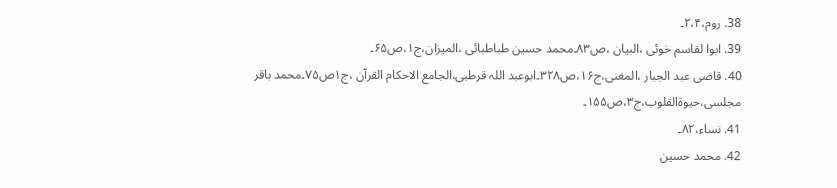38. روم،۲،۴۔
39. ابوا لقاسم خوئی ،البیان ،ص۸۳۔محمد حسین طباطبائی ،المیزان،ج۱،ص۶۵۔
40. قاضی عبد الجبار ،المغنی،ج۱۶،ص۳۲۸۔ابوعبد اللہ قرطبی،الجامع الاحکام القرآن ،ج۱ص۷۵۔محمد باقر مجلسی،حیوۃالقلوب،ج۳،ص۱۵۵۔
41. نساء،۸۲۔
42. محمد حسین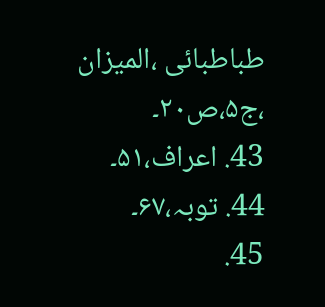طباطبائی ،المیزان ،ج۵،ص۲۰۔
43. اعراف،۵۱۔
44. توبہ،۶۷۔
45.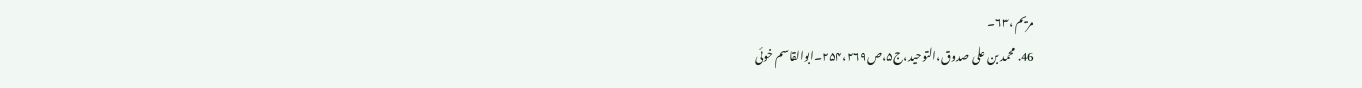مریم ،۶۳۔
46. محمد بن علی صدوق،التوحید،ج۵،ص۲۵۴،۲۶۹۔ابوالقاسم خوئی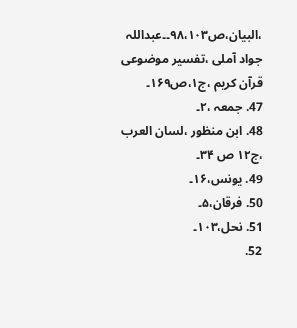،البیان،ص۹۸،۱۰۳۔۔عبداللہ جواد آملی ،تفسیر موضوعی قرآن کریم ،ج۱،ص۱۶۹۔
47. جمعہ ،۲۔
48. ابن منظور ،لسان العرب ،ج۱۲ ص ۳۴۔
49. یونس،۱۶۔
50. فرقان،۵۔
51. نحل،۱۰۳۔
52.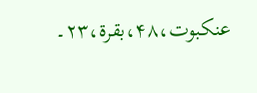عنکبوت،۴۸،بقرۃ،۲۳۔